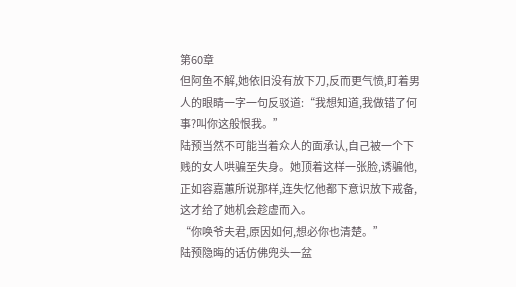第60章
但阿鱼不解,她依旧没有放下刀,反而更气愤,盯着男人的眼睛一字一句反驳道:“我想知道,我做错了何事?叫你这般恨我。”
陆预当然不可能当着众人的面承认,自己被一个下贱的女人哄骗至失身。她顶着这样一张脸,诱骗他,正如容嘉蕙所说那样,连失忆他都下意识放下戒备,这才给了她机会趁虚而入。
“你唤爷夫君,原因如何,想必你也清楚。”
陆预隐晦的话仿佛兜头一盆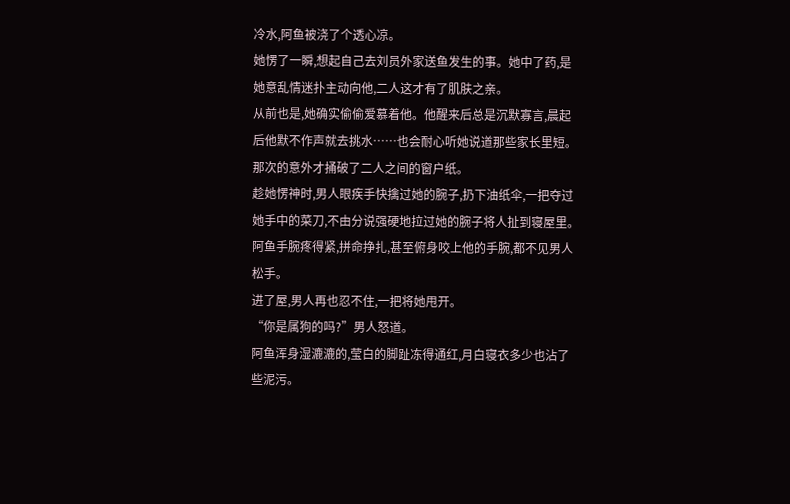冷水,阿鱼被浇了个透心凉。
她愣了一瞬,想起自己去刘员外家送鱼发生的事。她中了药,是她意乱情迷扑主动向他,二人这才有了肌肤之亲。
从前也是,她确实偷偷爱慕着他。他醒来后总是沉默寡言,晨起后他默不作声就去挑水……也会耐心听她说道那些家长里短。那次的意外才捅破了二人之间的窗户纸。
趁她愣神时,男人眼疾手快擒过她的腕子,扔下油纸伞,一把夺过她手中的菜刀,不由分说强硬地拉过她的腕子将人扯到寝屋里。
阿鱼手腕疼得紧,拼命挣扎,甚至俯身咬上他的手腕,都不见男人松手。
进了屋,男人再也忍不住,一把将她甩开。
“你是属狗的吗?”男人怒道。
阿鱼浑身湿漉漉的,莹白的脚趾冻得通红,月白寝衣多少也沾了些泥污。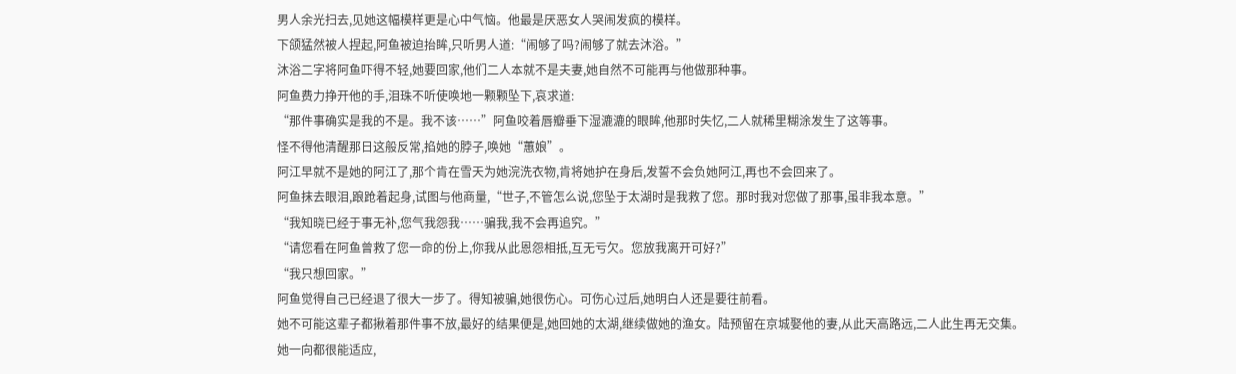男人余光扫去,见她这幅模样更是心中气恼。他最是厌恶女人哭闹发疯的模样。
下颌猛然被人捏起,阿鱼被迫抬眸,只听男人道:“闹够了吗?闹够了就去沐浴。”
沐浴二字将阿鱼吓得不轻,她要回家,他们二人本就不是夫妻,她自然不可能再与他做那种事。
阿鱼费力挣开他的手,泪珠不听使唤地一颗颗坠下,哀求道:
“那件事确实是我的不是。我不该……”阿鱼咬着唇瓣垂下湿漉漉的眼眸,他那时失忆,二人就稀里糊涂发生了这等事。
怪不得他清醒那日这般反常,掐她的脖子,唤她“蕙娘”。
阿江早就不是她的阿江了,那个肯在雪天为她浣洗衣物,肯将她护在身后,发誓不会负她阿江,再也不会回来了。
阿鱼抹去眼泪,踉跄着起身,试图与他商量,“世子,不管怎么说,您坠于太湖时是我救了您。那时我对您做了那事,虽非我本意。”
“我知晓已经于事无补,您气我怨我……骗我,我不会再追究。”
“请您看在阿鱼曾救了您一命的份上,你我从此恩怨相抵,互无亏欠。您放我离开可好?”
“我只想回家。”
阿鱼觉得自己已经退了很大一步了。得知被骗,她很伤心。可伤心过后,她明白人还是要往前看。
她不可能这辈子都揪着那件事不放,最好的结果便是,她回她的太湖,继续做她的渔女。陆预留在京城娶他的妻,从此天高路远,二人此生再无交集。
她一向都很能适应,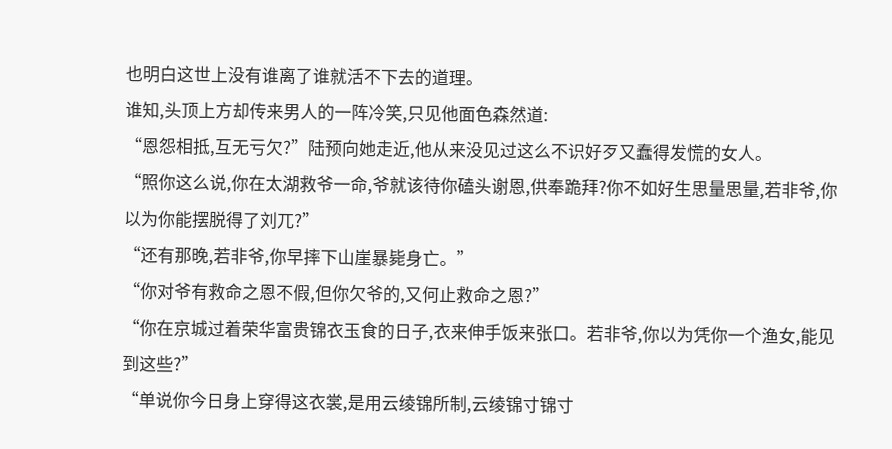也明白这世上没有谁离了谁就活不下去的道理。
谁知,头顶上方却传来男人的一阵冷笑,只见他面色森然道:
“恩怨相抵,互无亏欠?”陆预向她走近,他从来没见过这么不识好歹又蠢得发慌的女人。
“照你这么说,你在太湖救爷一命,爷就该待你磕头谢恩,供奉跪拜?你不如好生思量思量,若非爷,你以为你能摆脱得了刘兀?”
“还有那晚,若非爷,你早摔下山崖暴毙身亡。”
“你对爷有救命之恩不假,但你欠爷的,又何止救命之恩?”
“你在京城过着荣华富贵锦衣玉食的日子,衣来伸手饭来张口。若非爷,你以为凭你一个渔女,能见到这些?”
“单说你今日身上穿得这衣裳,是用云绫锦所制,云绫锦寸锦寸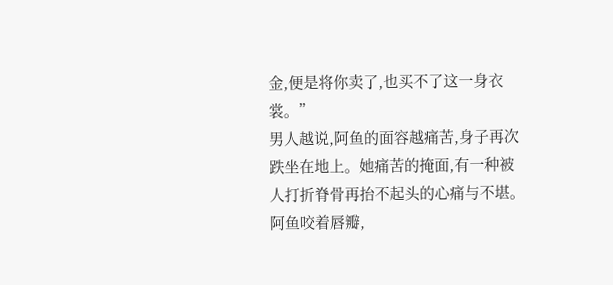金,便是将你卖了,也买不了这一身衣裳。”
男人越说,阿鱼的面容越痛苦,身子再次跌坐在地上。她痛苦的掩面,有一种被人打折脊骨再抬不起头的心痛与不堪。
阿鱼咬着唇瓣,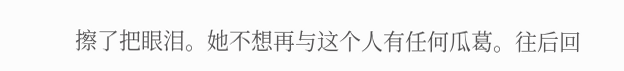擦了把眼泪。她不想再与这个人有任何瓜葛。往后回